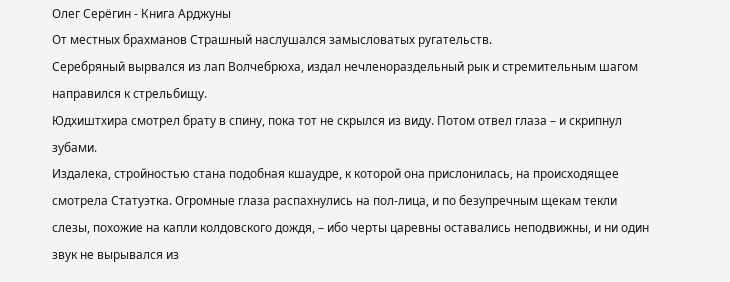Олег Серёгин - Книга Арджуны
От местных брахманов Страшный наслушался замысловатых ругательств.
Серебряный вырвался из лап Волчебрюха, издал нечленораздельный рык и стремительным шагом направился к стрельбищу.
Юдхиштхира смотрел брату в спину, пока тот не скрылся из виду. Потом отвел глаза – и скрипнул зубами.
Издалека, стройностью стана подобная кшаудре, к которой она прислонилась, на происходящее смотрела Статуэтка. Огромные глаза распахнулись на пол-лица, и по безупречным щекам текли слезы, похожие на капли колдовского дождя, – ибо черты царевны оставались неподвижны, и ни один звук не вырывался из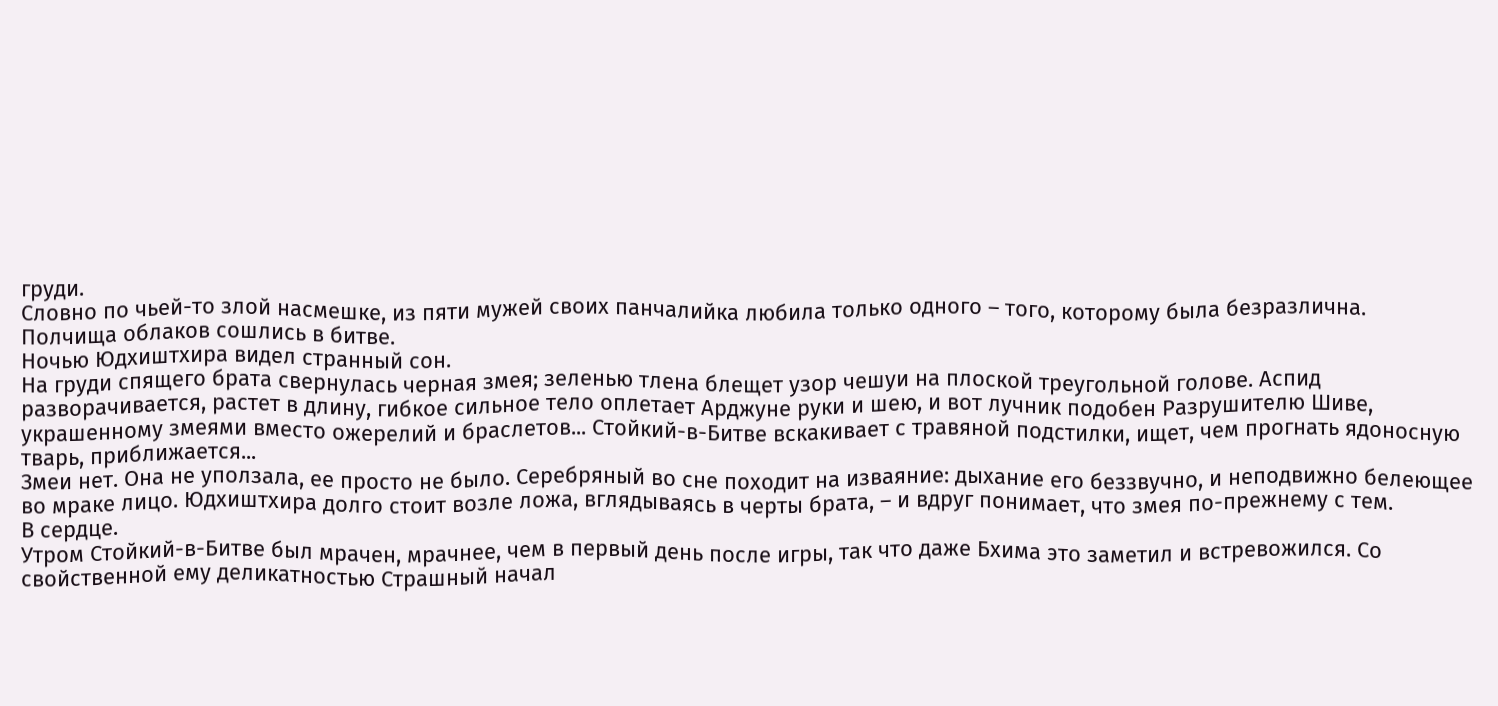груди.
Словно по чьей-то злой насмешке, из пяти мужей своих панчалийка любила только одного – того, которому была безразлична.
Полчища облаков сошлись в битве.
Ночью Юдхиштхира видел странный сон.
На груди спящего брата свернулась черная змея; зеленью тлена блещет узор чешуи на плоской треугольной голове. Аспид разворачивается, растет в длину, гибкое сильное тело оплетает Арджуне руки и шею, и вот лучник подобен Разрушителю Шиве, украшенному змеями вместо ожерелий и браслетов... Стойкий-в-Битве вскакивает с травяной подстилки, ищет, чем прогнать ядоносную тварь, приближается...
Змеи нет. Она не уползала, ее просто не было. Серебряный во сне походит на изваяние: дыхание его беззвучно, и неподвижно белеющее во мраке лицо. Юдхиштхира долго стоит возле ложа, вглядываясь в черты брата, – и вдруг понимает, что змея по-прежнему с тем.
В сердце.
Утром Стойкий-в-Битве был мрачен, мрачнее, чем в первый день после игры, так что даже Бхима это заметил и встревожился. Со свойственной ему деликатностью Страшный начал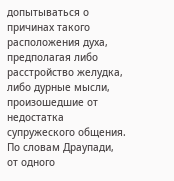допытываться о причинах такого расположения духа, предполагая либо расстройство желудка, либо дурные мысли, произошедшие от недостатка супружеского общения. По словам Драупади, от одного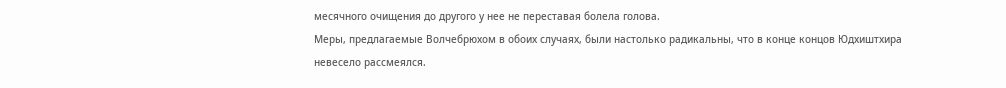месячного очищения до другого у нее не переставая болела голова.
Меры, предлагаемые Волчебрюхом в обоих случаях, были настолько радикальны, что в конце концов Юдхиштхира невесело рассмеялся.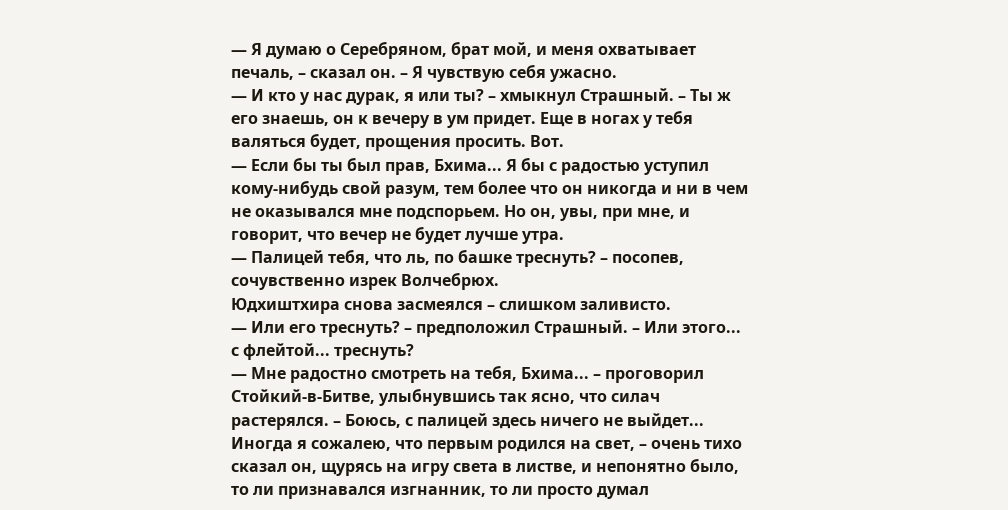— Я думаю о Серебряном, брат мой, и меня охватывает печаль, – сказал он. – Я чувствую себя ужасно.
— И кто у нас дурак, я или ты? – хмыкнул Страшный. – Ты ж его знаешь, он к вечеру в ум придет. Еще в ногах у тебя валяться будет, прощения просить. Вот.
— Если бы ты был прав, Бхима... Я бы с радостью уступил кому-нибудь свой разум, тем более что он никогда и ни в чем не оказывался мне подспорьем. Но он, увы, при мне, и говорит, что вечер не будет лучше утра.
— Палицей тебя, что ль, по башке треснуть? – посопев, сочувственно изрек Волчебрюх.
Юдхиштхира снова засмеялся – слишком заливисто.
— Или его треснуть? – предположил Страшный. – Или этого... с флейтой... треснуть?
— Мне радостно смотреть на тебя, Бхима... – проговорил Стойкий-в-Битве, улыбнувшись так ясно, что силач растерялся. – Боюсь, с палицей здесь ничего не выйдет... Иногда я сожалею, что первым родился на свет, – очень тихо сказал он, щурясь на игру света в листве, и непонятно было, то ли признавался изгнанник, то ли просто думал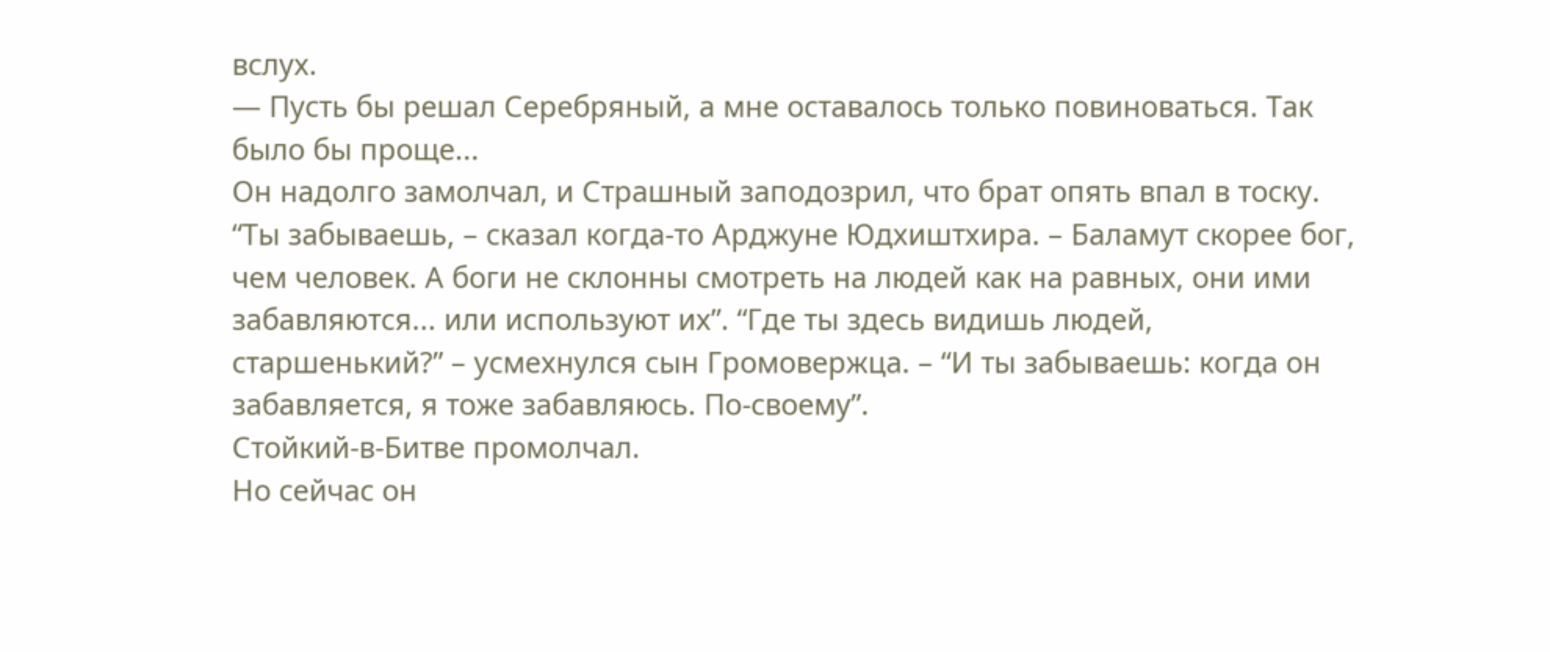вслух.
— Пусть бы решал Серебряный, а мне оставалось только повиноваться. Так было бы проще...
Он надолго замолчал, и Страшный заподозрил, что брат опять впал в тоску.
“Ты забываешь, – сказал когда-то Арджуне Юдхиштхира. – Баламут скорее бог, чем человек. А боги не склонны смотреть на людей как на равных, они ими забавляются... или используют их”. “Где ты здесь видишь людей, старшенький?” – усмехнулся сын Громовержца. – “И ты забываешь: когда он забавляется, я тоже забавляюсь. По-своему”.
Стойкий-в-Битве промолчал.
Но сейчас он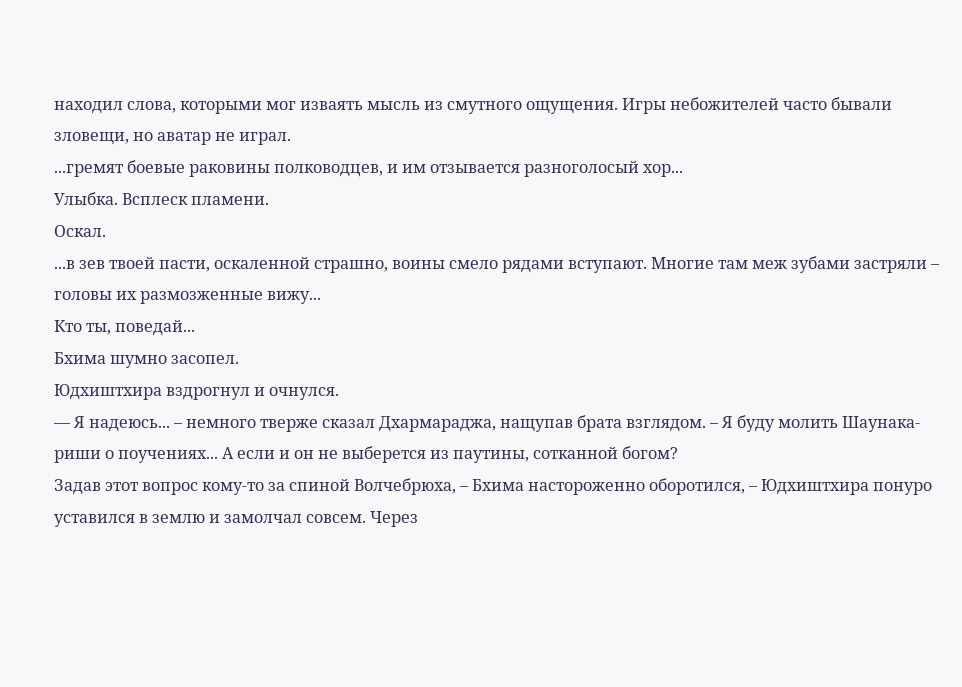находил слова, которыми мог изваять мысль из смутного ощущения. Игры небожителей часто бывали зловещи, но аватар не играл.
...гремят боевые раковины полководцев, и им отзывается разноголосый хор...
Улыбка. Всплеск пламени.
Оскал.
...в зев твоей пасти, оскаленной страшно, воины смело рядами вступают. Многие там меж зубами застряли – головы их размозженные вижу...
Кто ты, поведай...
Бхима шумно засопел.
Юдхиштхира вздрогнул и очнулся.
— Я надеюсь... – немного тверже сказал Дхармараджа, нащупав брата взглядом. – Я буду молить Шаунака-риши о поучениях... А если и он не выберется из паутины, сотканной богом?
Задав этот вопрос кому-то за спиной Волчебрюха, – Бхима настороженно оборотился, – Юдхиштхира понуро уставился в землю и замолчал совсем. Через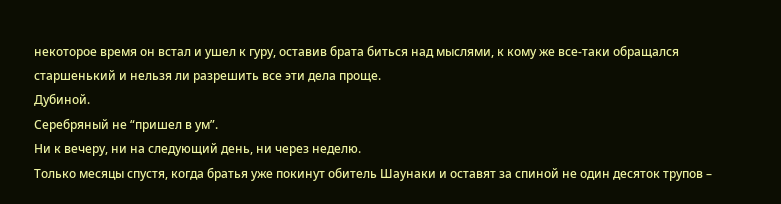некоторое время он встал и ушел к гуру, оставив брата биться над мыслями, к кому же все-таки обращался старшенький и нельзя ли разрешить все эти дела проще.
Дубиной.
Серебряный не “пришел в ум”.
Ни к вечеру, ни на следующий день, ни через неделю.
Только месяцы спустя, когда братья уже покинут обитель Шаунаки и оставят за спиной не один десяток трупов –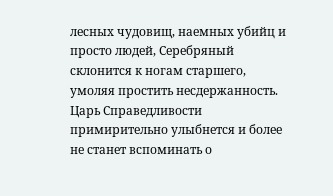лесных чудовищ, наемных убийц и просто людей, Серебряный склонится к ногам старшего, умоляя простить несдержанность. Царь Справедливости примирительно улыбнется и более не станет вспоминать о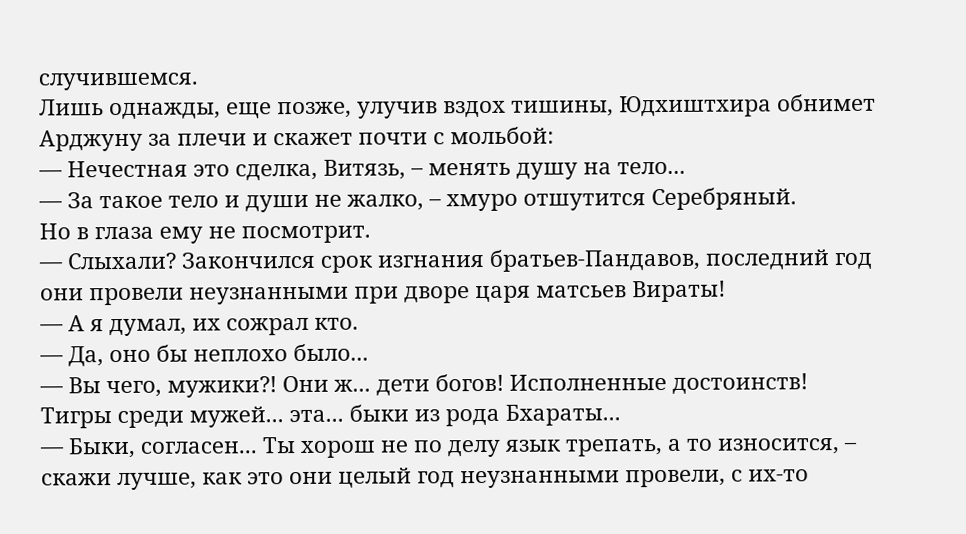случившемся.
Лишь однажды, еще позже, улучив вздох тишины, Юдхиштхира обнимет Арджуну за плечи и скажет почти с мольбой:
— Нечестная это сделка, Витязь, – менять душу на тело...
— За такое тело и души не жалко, – хмуро отшутится Серебряный.
Но в глаза ему не посмотрит.
— Слыхали? Закончился срок изгнания братьев-Пандавов, последний год они провели неузнанными при дворе царя матсьев Вираты!
— А я думал, их сожрал кто.
— Да, оно бы неплохо было...
— Вы чего, мужики?! Они ж... дети богов! Исполненные достоинств! Тигры среди мужей... эта... быки из рода Бхараты...
— Быки, согласен... Ты хорош не по делу язык трепать, а то износится, – скажи лучше, как это они целый год неузнанными провели, с их-то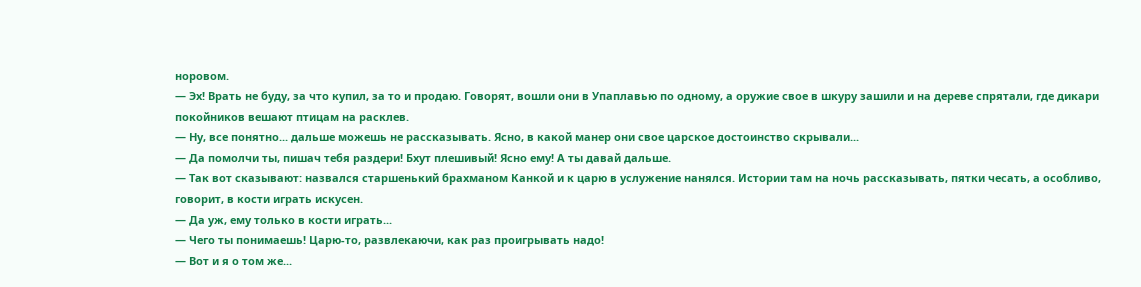норовом.
— Эх! Врать не буду, за что купил, за то и продаю. Говорят, вошли они в Упаплавью по одному, а оружие свое в шкуру зашили и на дереве спрятали, где дикари покойников вешают птицам на расклев.
— Ну, все понятно... дальше можешь не рассказывать. Ясно, в какой манер они свое царское достоинство скрывали...
— Да помолчи ты, пишач тебя раздери! Бхут плешивый! Ясно ему! А ты давай дальше.
— Так вот сказывают: назвался старшенький брахманом Канкой и к царю в услужение нанялся. Истории там на ночь рассказывать, пятки чесать, а особливо, говорит, в кости играть искусен.
— Да уж, ему только в кости играть...
— Чего ты понимаешь! Царю-то, развлекаючи, как раз проигрывать надо!
— Вот и я о том же...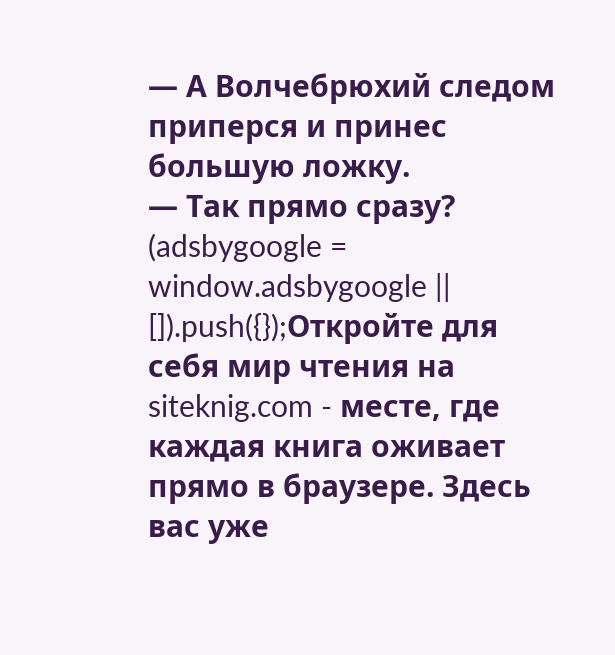— А Волчебрюхий следом приперся и принес большую ложку.
— Так прямо сразу?
(adsbygoogle = window.adsbygoogle || []).push({});Откройте для себя мир чтения на siteknig.com - месте, где каждая книга оживает прямо в браузере. Здесь вас уже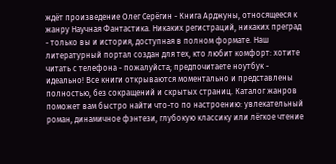ждёт произведение Олег Серёгин - Книга Арджуны, относящееся к жанру Научная Фантастика. Никаких регистраций, никаких преград - только вы и история, доступная в полном формате. Наш литературный портал создан для тех, кто любит комфорт: хотите читать с телефона - пожалуйста; предпочитаете ноутбук - идеально! Все книги открываются моментально и представлены полностью, без сокращений и скрытых страниц. Каталог жанров поможет вам быстро найти что-то по настроению: увлекательный роман, динамичное фэнтези, глубокую классику или лёгкое чтение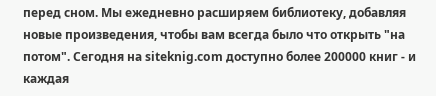перед сном. Мы ежедневно расширяем библиотеку, добавляя новые произведения, чтобы вам всегда было что открыть "на потом". Сегодня на siteknig.com доступно более 200000 книг - и каждая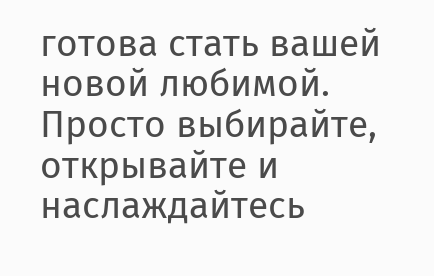готова стать вашей новой любимой. Просто выбирайте, открывайте и наслаждайтесь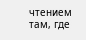чтением там, где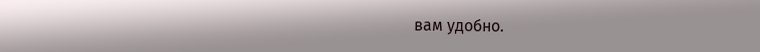вам удобно.